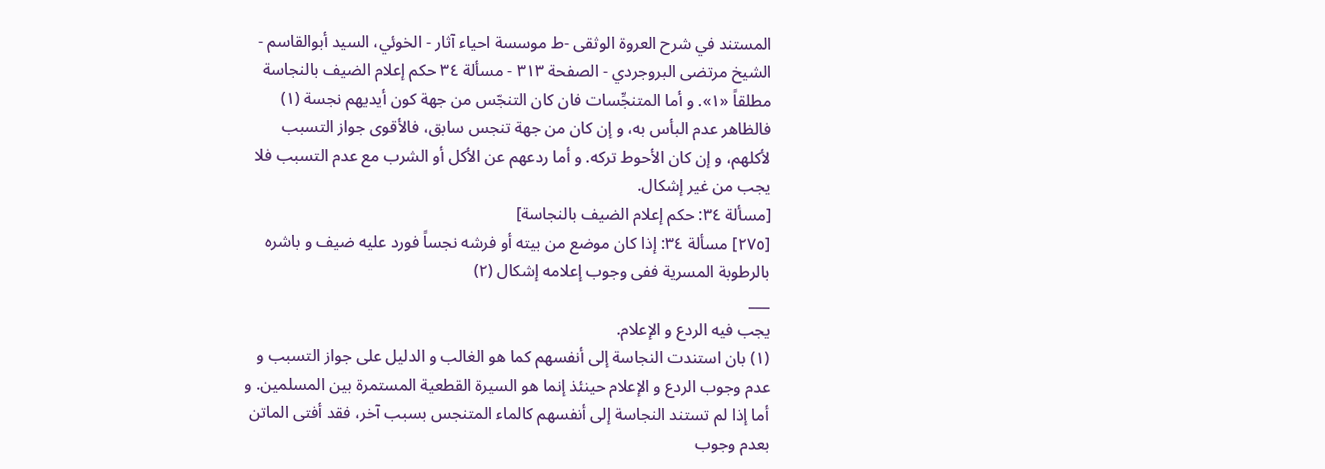المستند في شرح العروة الوثقى -ط موسسة احياء آثار - الخوئي، السيد أبوالقاسم - الشيخ مرتضى البروجردي - الصفحة ٣١٣ - مسألة ٣٤ حکم إعلام الضیف بالنجاسة
مطلقاً «١». و أما المتنجِّسات فان کان التنجّس من جهة کون أیدیهم نجسة (١) فالظاهر عدم البأس به، و إن کان من جهة تنجس سابق، فالأقوی جواز التسبب لأکلهم، و إن کان الأحوط ترکه. و أما ردعهم عن الأکل أو الشرب مع عدم التسبب فلا یجب من غیر إشکال.
[مسألة ٣٤: حکم إعلام الضیف بالنجاسة]
[٢٧٥] مسألة ٣٤: إذا کان موضع من بیته أو فرشه نجساً فورد علیه ضیف و باشره بالرطوبة المسریة ففی وجوب إعلامه إشکال (٢)
___
یجب فیه الردع و الإعلام.
(١) بان استندت النجاسة إلی أنفسهم کما هو الغالب و الدلیل علی جواز التسبب و عدم وجوب الردع و الإعلام حینئذ إنما هو السیرة القطعیة المستمرة بین المسلمین. و أما إذا لم تستند النجاسة إلی أنفسهم کالماء المتنجس بسبب آخر، فقد أفتی الماتن بعدم وجوب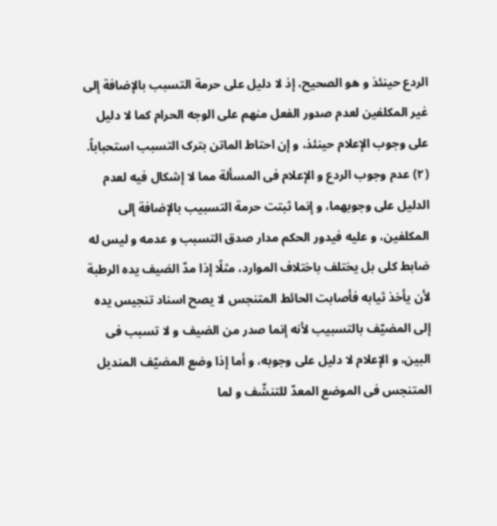الردع حینئذ و هو الصحیح، إذ لا دلیل علی حرمة التسبب بالإضافة إلی غیر المکلفین لعدم صدور الفعل منهم علی الوجه الحرام کما لا دلیل علی وجوب الإعلام حینئذ، و إن احتاط الماتن بترک التسبب استحباباً.
(٢) عدم وجوب الردع و الإعلام فی المسألة مما لا إشکال فیه لعدم الدلیل علی وجوبهما، و إنما ثبتت حرمة التسبیب بالإضافة إلی المکلفین، و علیه فیدور الحکم مدار صدق التسبب و عدمه و لیس له ضابط کلی بل یختلف باختلاف الموارد، مثلًا إذا مدّ الضیف یده الرطبة لأن یأخذ ثیابه فأصابت الحائط المتنجس لا یصح اسناد تنجیس یده إلی المضیّف بالتسبیب لأنه إنما صدر من الضیف و لا تسبب فی البین، و الإعلام لا دلیل علی وجوبه، و أما إذا وضع المضیّف المندیل المتنجس فی الموضع المعدّ للتنشّف و لما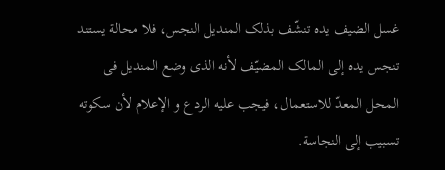غسل الضیف یده تنشّف بذلک المندیل النجس، فلا محالة یستند تنجس یده إلی المالک المضیّف لأنه الذی وضع المندیل فی المحل المعدّ للاستعمال، فیجب علیه الردع و الإعلام لأن سکوته تسبیب إلی النجاسة.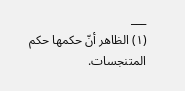___
(١) الظاهر أنّ حکمها حکم المتنجسات.